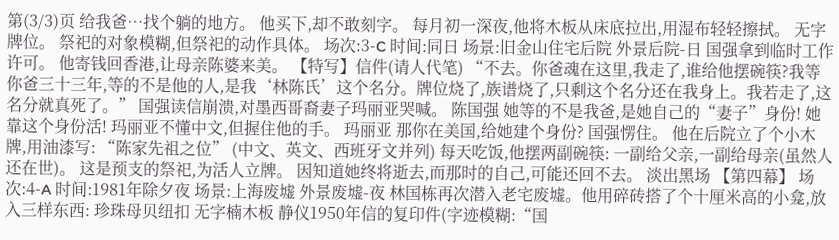第(3/3)页 给我爸…找个躺的地方。 他买下,却不敢刻字。 每月初一深夜,他将木板从床底拉出,用湿布轻轻擦拭。 无字牌位。 祭祀的对象模糊,但祭祀的动作具体。 场次:3-C 时间:同日 场景:旧金山住宅后院 外景后院-日 国强拿到临时工作许可。 他寄钱回香港,让母亲陈婆来美。 【特写】信件(请人代笔) “不去。你爸魂在这里,我走了,谁给他摆碗筷?我等你爸三十三年,等的不是他的人,是我‘林陈氏’这个名分。牌位烧了,族谱烧了,只剩这个名分还在我身上。我若走了,这名分就真死了。” 国强读信崩溃,对墨西哥裔妻子玛丽亚哭喊。 陈国强 她等的不是我爸,是她自己的“妻子”身份! 她靠这个身份活! 玛丽亚不懂中文,但握住他的手。 玛丽亚 那你在美国,给她建个身份? 国强愣住。 他在后院立了个小木牌,用油漆写: “陈家先祖之位” (中文、英文、西班牙文并列) 每天吃饭,他摆两副碗筷: 一副给父亲,一副给母亲(虽然人还在世)。 这是预支的祭祀,为活人立牌。 因知道她终将逝去,而那时的自己,可能还回不去。 淡出黑场 【第四幕】 场次:4-A 时间:1981年除夕夜 场景:上海废墟 外景废墟-夜 林国栋再次潜入老宅废墟。他用碎砖搭了个十厘米高的小龛,放入三样东西: 珍珠母贝纽扣 无字楠木板 静仪1950年信的复印件(字迹模糊:“国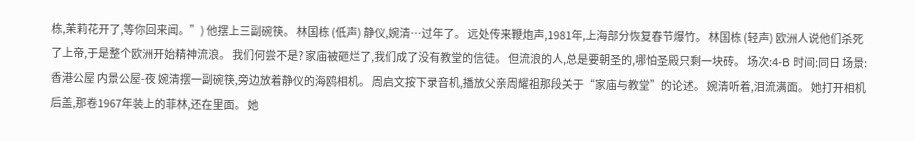栋,茉莉花开了,等你回来闻。”) 他摆上三副碗筷。 林国栋 (低声) 静仪,婉清…过年了。 远处传来鞭炮声,1981年,上海部分恢复春节爆竹。 林国栋 (轻声) 欧洲人说他们杀死了上帝,于是整个欧洲开始精神流浪。 我们何尝不是? 家庙被砸烂了,我们成了没有教堂的信徒。 但流浪的人,总是要朝圣的,哪怕圣殿只剩一块砖。 场次:4-B 时间:同日 场景:香港公屋 内景公屋-夜 婉清摆一副碗筷,旁边放着静仪的海鸥相机。 周启文按下录音机,播放父亲周耀祖那段关于“家庙与教堂”的论述。 婉清听着,泪流满面。 她打开相机后盖,那卷1967年装上的菲林,还在里面。 她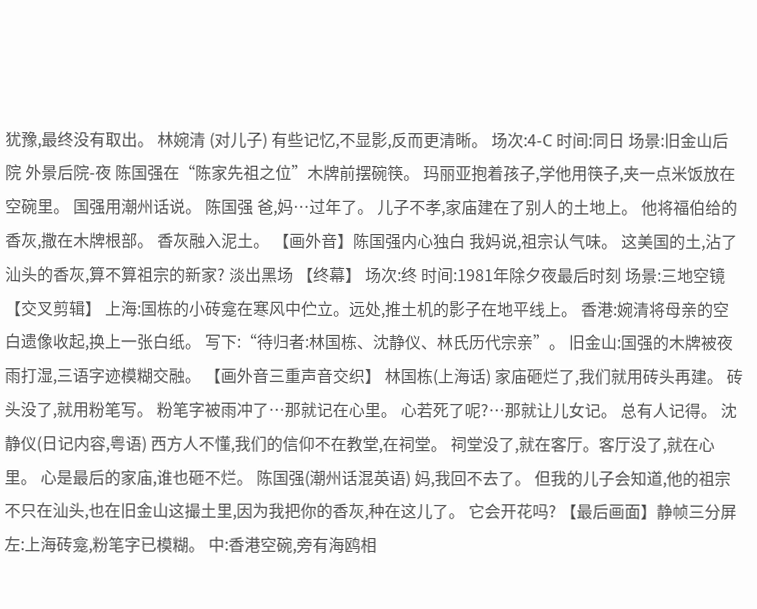犹豫,最终没有取出。 林婉清 (对儿子) 有些记忆,不显影,反而更清晰。 场次:4-C 时间:同日 场景:旧金山后院 外景后院-夜 陈国强在“陈家先祖之位”木牌前摆碗筷。 玛丽亚抱着孩子,学他用筷子,夹一点米饭放在空碗里。 国强用潮州话说。 陈国强 爸,妈…过年了。 儿子不孝,家庙建在了别人的土地上。 他将福伯给的香灰,撒在木牌根部。 香灰融入泥土。 【画外音】陈国强内心独白 我妈说,祖宗认气味。 这美国的土,沾了汕头的香灰,算不算祖宗的新家? 淡出黑场 【终幕】 场次:终 时间:1981年除夕夜最后时刻 场景:三地空镜 【交叉剪辑】 上海:国栋的小砖龛在寒风中伫立。远处,推土机的影子在地平线上。 香港:婉清将母亲的空白遗像收起,换上一张白纸。 写下:“待归者:林国栋、沈静仪、林氏历代宗亲”。 旧金山:国强的木牌被夜雨打湿,三语字迹模糊交融。 【画外音三重声音交织】 林国栋(上海话) 家庙砸烂了,我们就用砖头再建。 砖头没了,就用粉笔写。 粉笔字被雨冲了…那就记在心里。 心若死了呢?…那就让儿女记。 总有人记得。 沈静仪(日记内容,粤语) 西方人不懂,我们的信仰不在教堂,在祠堂。 祠堂没了,就在客厅。客厅没了,就在心里。 心是最后的家庙,谁也砸不烂。 陈国强(潮州话混英语) 妈,我回不去了。 但我的儿子会知道,他的祖宗不只在汕头,也在旧金山这撮土里,因为我把你的香灰,种在这儿了。 它会开花吗? 【最后画面】静帧三分屏 左:上海砖龛,粉笔字已模糊。 中:香港空碗,旁有海鸥相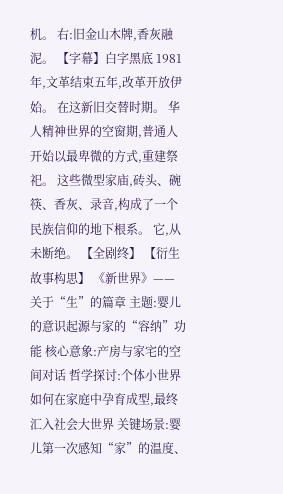机。 右:旧金山木牌,香灰融泥。 【字幕】白字黑底 1981年,文革结束五年,改革开放伊始。 在这新旧交替时期。 华人精神世界的空窗期,普通人开始以最卑微的方式,重建祭祀。 这些微型家庙,砖头、碗筷、香灰、录音,构成了一个民族信仰的地下根系。 它,从未断绝。 【全剧终】 【衍生故事构思】 《新世界》——关于“生”的篇章 主题:婴儿的意识起源与家的“容纳”功能 核心意象:产房与家宅的空间对话 哲学探讨:个体小世界如何在家庭中孕育成型,最终汇入社会大世界 关键场景:婴儿第一次感知“家”的温度、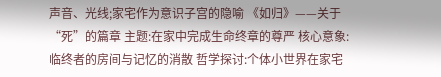声音、光线;家宅作为意识子宫的隐喻 《如归》——关于“死”的篇章 主题:在家中完成生命终章的尊严 核心意象:临终者的房间与记忆的消散 哲学探讨:个体小世界在家宅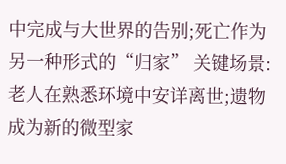中完成与大世界的告别;死亡作为另一种形式的“归家” 关键场景:老人在熟悉环境中安详离世;遗物成为新的微型家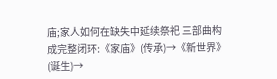庙;家人如何在缺失中延续祭祀 三部曲构成完整闭环:《家庙》(传承)→《新世界》(诞生)→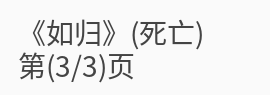《如归》(死亡) 第(3/3)页